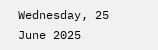Wednesday, 25 June 2025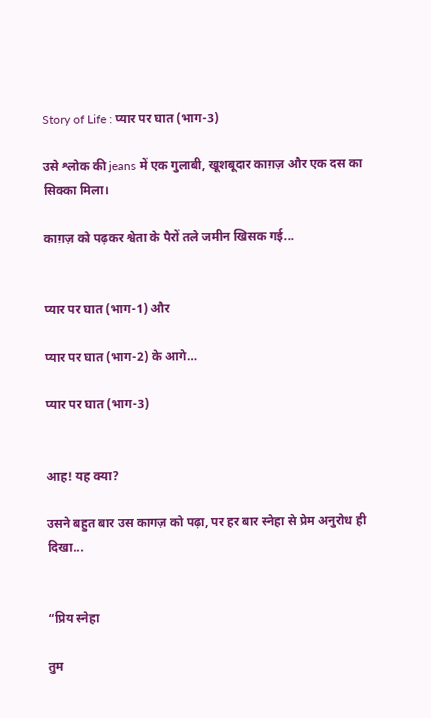Story of Life : प्यार पर घात (भाग-3)

उसे श्लोक की jeans में एक गुलाबी, खूशबूदार काग़ज़ और एक दस का सिक्का मिला।

काग़ज़ को पढ़कर श्वेता के पैरों तले जमीन खिसक गई...


प्यार पर घात (भाग-1) और

प्यार पर घात (भाग-2) के आगे…

प्यार पर घात (भाग-3)


आह! यह क्या?

उसने बहुत बार उस कागज़ को पढ़ा, पर हर बार स्नेहा से प्रेम अनुरोध ही दिखा...


“प्रिय स्नेहा

तुम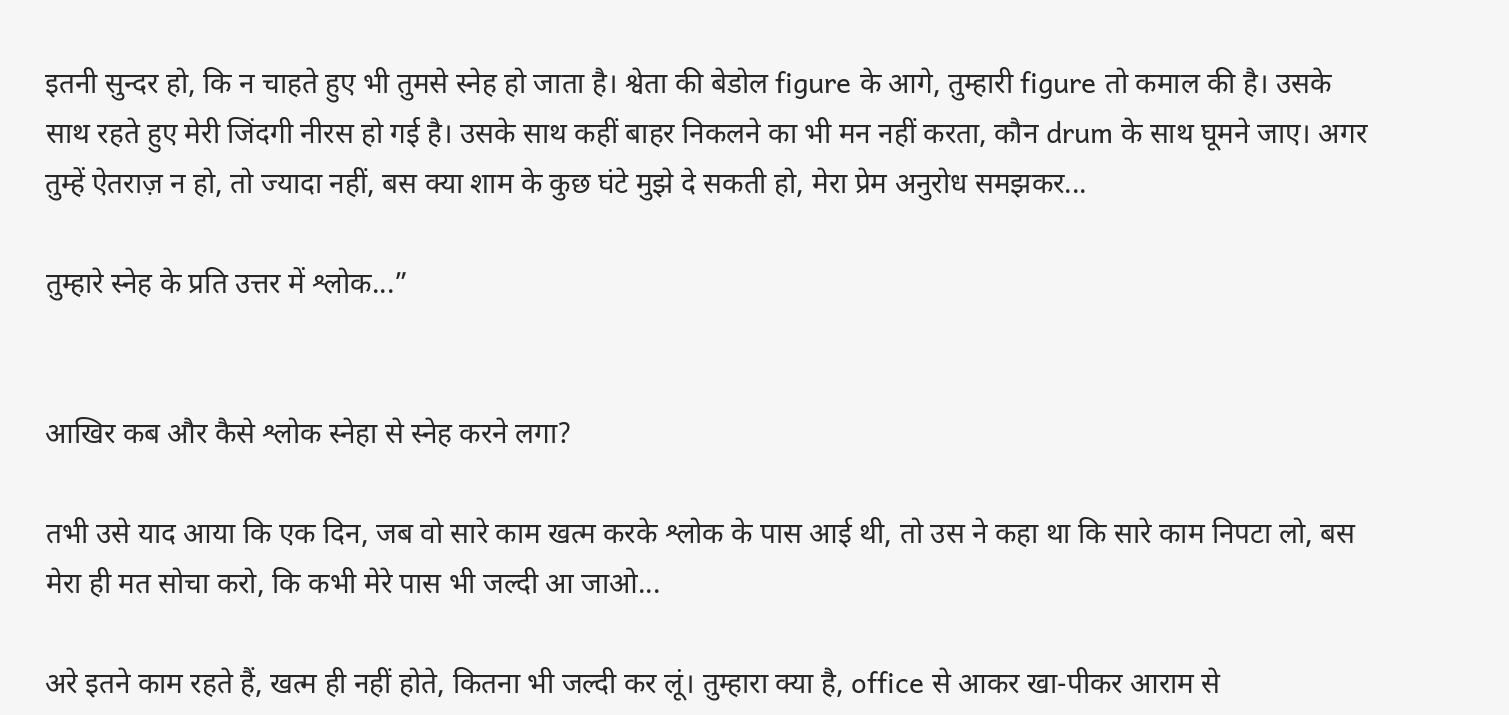इतनी सुन्दर हो, कि न चाहते हुए भी तुमसे स्नेह हो जाता है। श्वेता की बेडोल figure के आगे, तुम्हारी figure तो कमाल की है। उसके साथ रहते हुए मेरी जिंदगी नीरस हो गई है। उसके साथ कहीं बाहर निकलने का भी मन नहीं करता, कौन drum के साथ घूमने जाए। अगर तुम्हें ऐतराज़ न हो, तो ज्यादा नहीं, बस क्या शाम के कुछ घंटे मुझे दे सकती हो, मेरा प्रेम अनुरोध समझकर...

तुम्हारे स्नेह के प्रति उत्तर में श्लोक...”


आखिर कब और कैसे श्लोक स्नेहा से स्नेह करने लगा?

तभी उसे याद आया कि एक दिन, जब वो सारे काम खत्म करके श्लोक के पास आई थी, तो उस ने कहा था कि सारे काम निपटा लो, बस मेरा ही मत सोचा करो, कि कभी मेरे पास भी जल्दी आ जाओ...

अरे इतने काम रहते हैं, खत्म ही नहीं होते, कितना भी जल्दी कर लूं। तुम्हारा क्या है, office से आकर खा-पीकर आराम से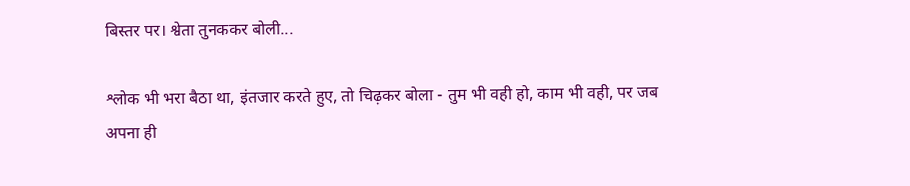बिस्तर पर। श्वेता तुनककर बोली...

श्लोक भी भरा बैठा था, इंतजार करते हुए, तो चिढ़कर बोला - तुम भी वही हो, काम भी वही, पर जब अपना ही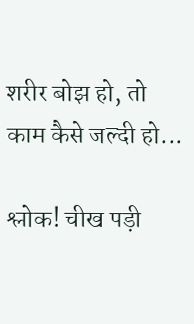शरीर बोझ हो, तो काम कैसे जल्दी हो...

श्लोक! चीख पड़ी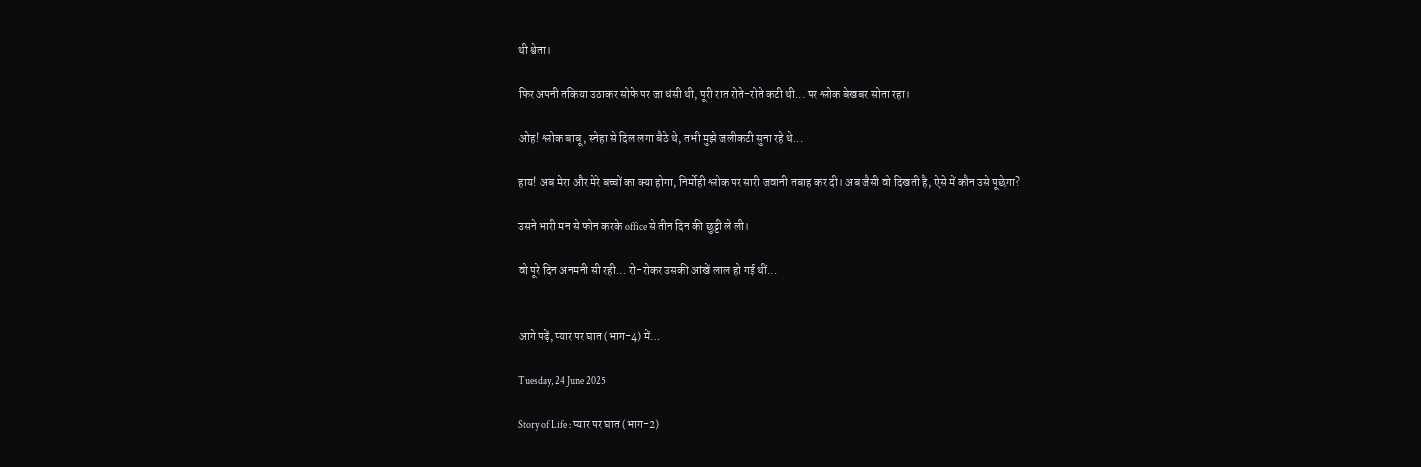थी श्वेता।

फिर अपनी तकिया उठाकर सोफे पर जा धंसी थी, पूरी रात रोते-रोते कटी थी... पर श्लोक बेखबर सोता रहा।

ओह! श्लोक बाबू, स्नेहा से दिल लगा बैठे थे, तभी मुझे जलीकटी सुना रहे थे...

हाय! अब मेरा और मेरे बच्चों का क्या होगा, निर्मोही श्लोक पर सारी जवानी तबाह कर दी। अब जैसी वो दिखती है, ऐसे में कौन उसे पूछेगा?

उसने भारी मन से फोन करके office से तीन दिन की छुट्टी ले ली।

वो पूरे दिन अनमनी सी रही... रो-रोकर उसकी आंखें लाल हो गई थीं...


आगे पढ़ें, प्यार पर घात (भाग-4) में…

Tuesday, 24 June 2025

Story of Life : प्यार पर घात (भाग-2)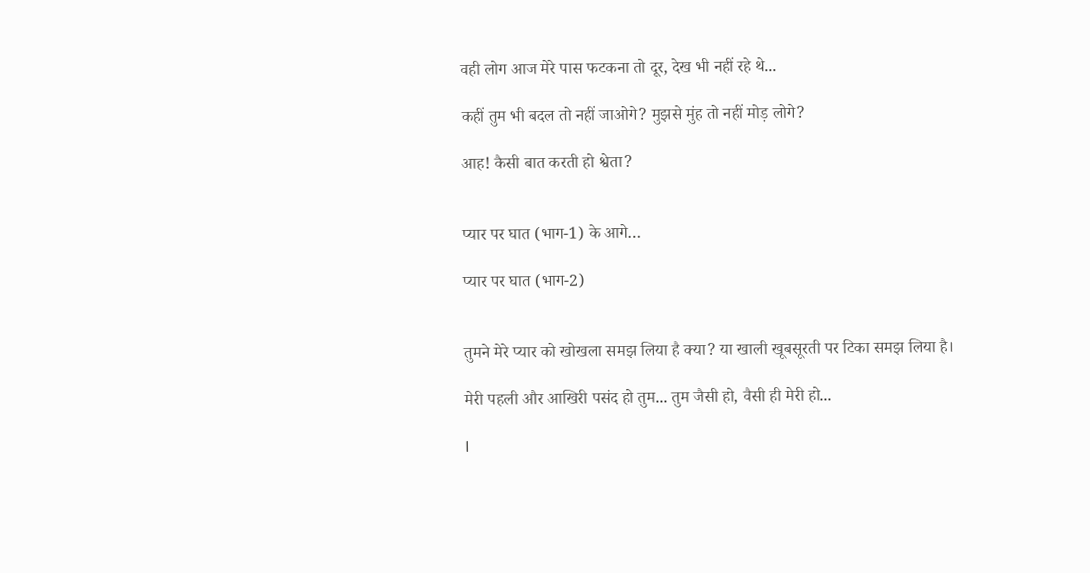वही लोग आज मेरे पास फटकना तो दूर, देख भी नहीं रहे थे...

कहीं तुम भी बदल तो नहीं जाओगे? मुझसे मुंह तो नहीं मोड़ लोगे?

आह! कैसी बात करती हो श्वेता?


प्यार पर घात (भाग-1) के आगे…

प्यार पर घात (भाग-2)


तुमने मेरे प्यार को खोखला समझ लिया है क्या? या खाली खूबसूरती पर टिका समझ लिया है।

मेरी पहली और आखिरी पसंद हो तुम... तुम जैसी हो, वैसी ही मेरी हो...

I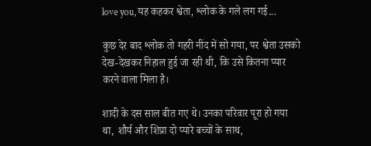love you, यह कहकर श्वेता, श्लोक के गले लग गई...

कुछ देर बाद श्लोक तो गहरी नींद में सो गया, पर श्वेता उसको देख-देखकर निहाल हुई जा रही थी, कि उसे कितना प्यार करने वाला मिला है।

शादी के दस साल बीत गए थे। उनका परिवार पूरा हो गया था, शौर्य और शिप्रा दो प्यारे बच्चों के साथ,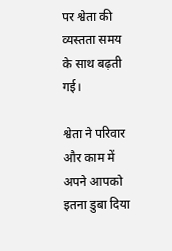पर श्वेता की व्यस्तता समय के साथ बढ़ती गई।

श्वेता ने परिवार और काम में अपने आपको इतना डुबा दिया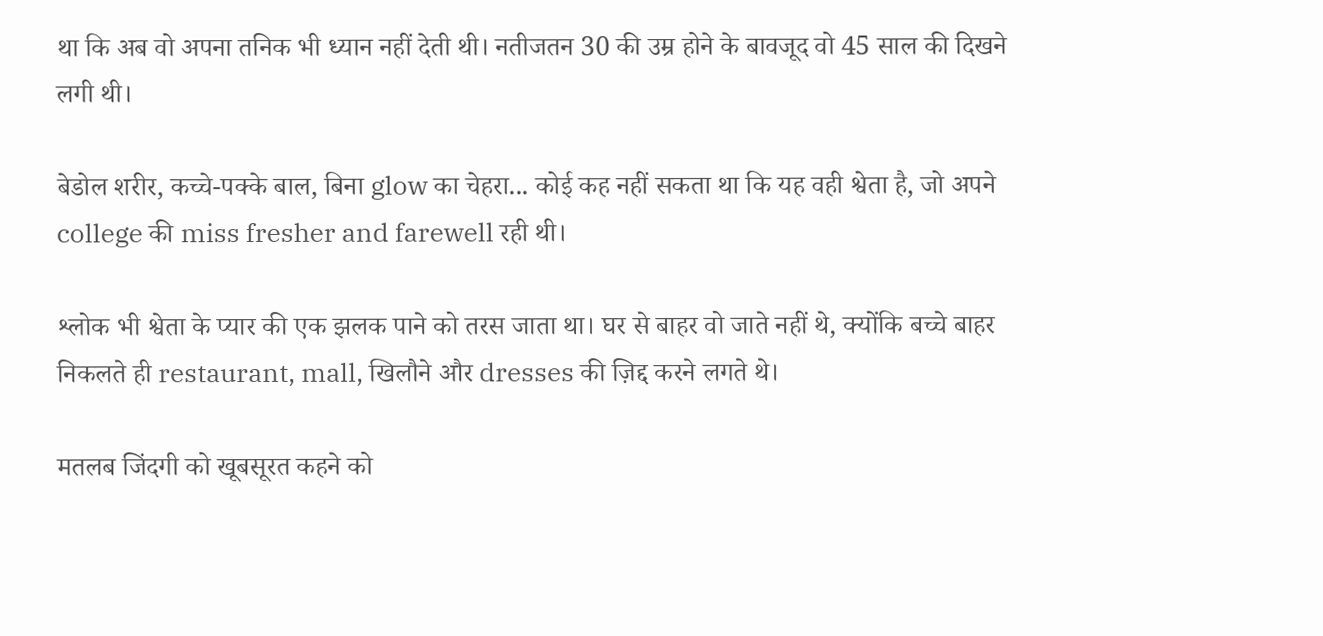था कि अब वो अपना तनिक भी ध्यान नहीं देती थी। नतीजतन 30 की उम्र होने के बावजूद वो 45 साल की दिखने लगी थी।

बेडोल शरीर, कच्चे-पक्के बाल, बिना glow का चेहरा... कोई कह नहीं सकता था कि यह वही श्वेता है, जो अपने college की miss fresher and farewell रही थी।

श्लोक भी श्वेता के प्यार की एक झलक पाने को तरस जाता था। घर से बाहर वो जाते नहीं थे, क्योंकि बच्चे बाहर निकलते ही restaurant, mall, खिलौने और dresses की ज़िद्द करने लगते थे।

मतलब जिंदगी को खूबसूरत कहने को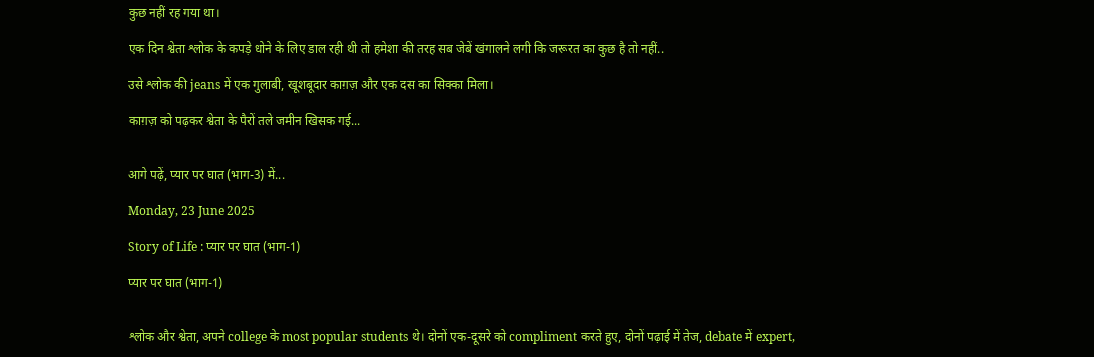कुछ नहीं रह गया था।

एक दिन श्वेता श्लोक के कपड़े धोने के लिए डाल रही थी तो हमेशा की तरह सब जेबें खंगालने लगी कि जरूरत का कुछ है तो नहीं..

उसे श्लोक की jeans में एक गुलाबी, खूशबूदार काग़ज़ और एक दस का सिक्का मिला।

काग़ज़ को पढ़कर श्वेता के पैरों तले जमीन खिसक गई...


आगे पढ़ें, प्यार पर घात (भाग-3) में...

Monday, 23 June 2025

Story of Life : प्यार पर घात (भाग-1)

प्यार पर घात (भाग-1)


श्लोक और श्वेता, अपने college के most popular students थे।‌ दोनों एक-दूसरे को compliment करते हुए, दोनों पढ़ाई में तेज, debate में expert,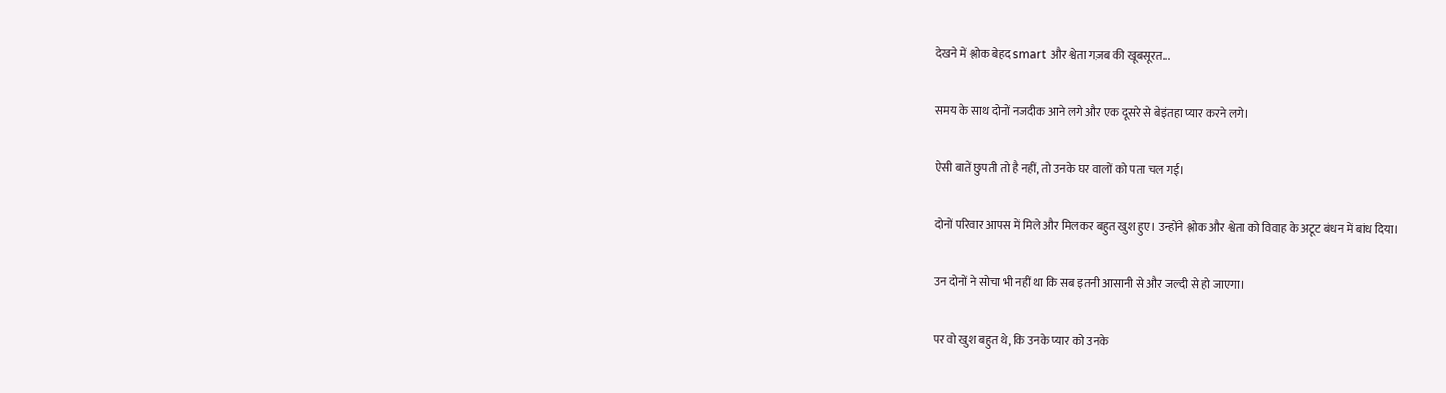देखने में श्लोक बेहद smart और श्वेता गज़ब की खूबसूरत...

समय के साथ दोनों नजदीक आने लगे और एक दूसरे से बेइंतहा प्यार करने लगे।

ऐसी बातें छुपती तो है नहीं, तो उनके घर वालों को पता चल गई।

दोनों परिवार आपस में मिले और मिलकर बहुत खुश हुए। उन्होंने श्लोक और श्वेता को विवाह के अटूट बंधन में बांध दिया।

उन दोनों ने सोचा भी नहीं था कि सब इतनी आसानी से और जल्दी से हो जाएगा।

पर वो खुश बहुत थे, कि उनके प्यार को उनके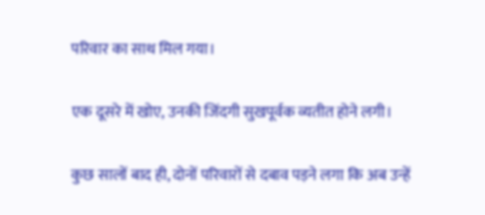परिवार का साथ मिल गया।

एक दूसरे में खोए, उनकी जिंदगी सुखपूर्वक व्यतीत होने लगी।

कुछ सालों बाद ही, दोनों परिवारों से दबाव पड़ने लगा कि अब उन्हें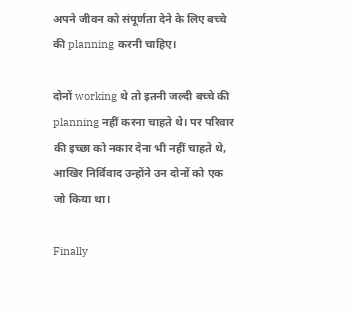अपने जीवन को संपूर्णता देने के लिए बच्चे की planning करनी चाहिए।

दोनों working थे तो इतनी जल्दी बच्चे की planning नहीं करना चाहते थे। पर परिवार की इच्छा को नकार देना भी नहीं चाहते थे, आखिर निर्विवाद उन्होंने उन दोनों को एक जो किया था।

Finally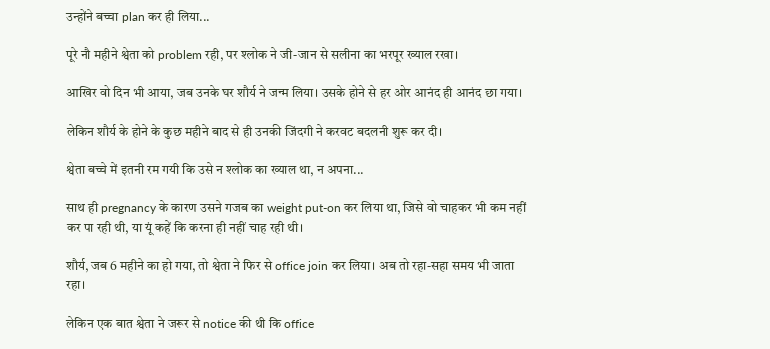उन्होंने बच्चा plan कर ही लिया...

पूरे नौ महीने श्वेता को problem रही, पर श्लोक ने जी-जान से सलीना का भरपूर ख्याल रखा।

आखिर वो दिन भी आया, जब उनके घर शौर्य ने जन्म लिया। उसके होने से हर ओर आनंद ही आनंद छा गया।

लेकिन शौर्य के होने के कुछ महीने बाद से ही उनकी जिंदगी ने करवट बदलनी शुरू कर दी।

श्वेता बच्चे में इतनी रम गयी कि उसे न श्लोक का ख्याल था, न अपना...

साथ ही pregnancy के कारण उसने गजब का weight put-on कर लिया था, जिसे वो चाहकर भी कम नहीं कर पा रही थी, या यूं कहें कि करना ही नहीं चाह रही थी।

शौर्य, जब 6 महीने का हो गया, तो श्वेता ने फिर से office join कर लिया। अब तो रहा-सहा समय भी जाता रहा।

लेकिन एक बात श्वेता ने जरूर से notice की थी कि office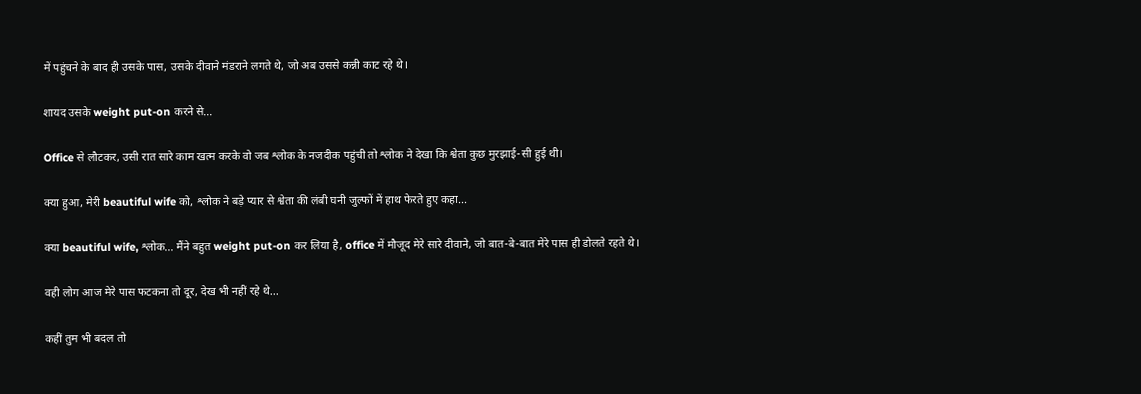में पहुंचने के बाद ही उसके पास, उसके दीवाने मंडराने लगते थे, जो अब उससे कन्नी काट रहे थे।

शायद उसके weight put-on करने से...

Office से लौटकर, उसी रात सारे काम खत्म करके वो जब श्लोक के नजदीक पहुंची तो श्लोक ने देखा कि श्वेता कुछ मुरझाई-सी हुई थी।

क्या हुआ, मेरी beautiful wife को, श्लोक ने बड़े प्यार से श्वेता की लंबी घनी जुल्फों में हाथ फेरते हुए कहा...

क्या beautiful wife, श्लोक... मैंने बहुत weight put-on कर लिया है, office में मौजूद मेरे सारे दीवाने, जो बात-बे-बात मेरे पास ही डोलते रहते थे।

वही लोग आज मेरे पास फटकना तो दूर, देख भी नहीं रहे थे...

कहीं तुम भी बदल तो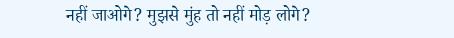नहीं जाओगे? मुझसे मुंह तो नहीं मोड़ लोगे?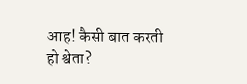आह! कैसी बात करती हो श्वेता?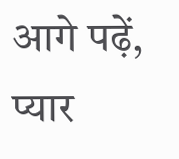आगे पढ़ें, प्यार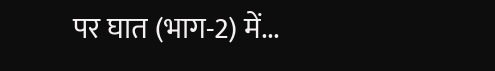पर घात (भाग-2) में...